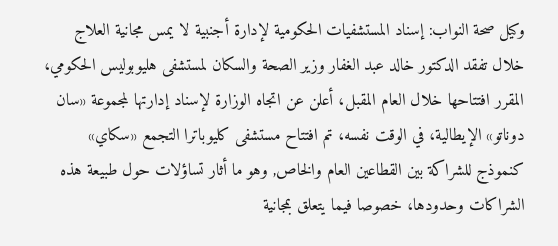وكيل صحة النواب: إسناد المستشفيات الحكومية لإدارة أجنبية لا يمس مجانية العلاج
خلال تفقد الدكتور خالد عبد الغفار وزير الصحة والسكان لمستشفى هليوبوليس الحكومي، المقرر افتتاحها خلال العام المقبل، أعلن عن اتجاه الوزارة لإسناد إدارتها لمجموعة «سان دوناتو» الإيطالية، في الوقت نفسه، تم افتتاح مستشفى كليوباترا التجمع «سكاي» كنموذج للشراكة بين القطاعين العام والخاص, وهو ما أثار تساؤلات حول طبيعة هذه الشراكات وحدودها، خصوصا فيما يتعلق بمجانية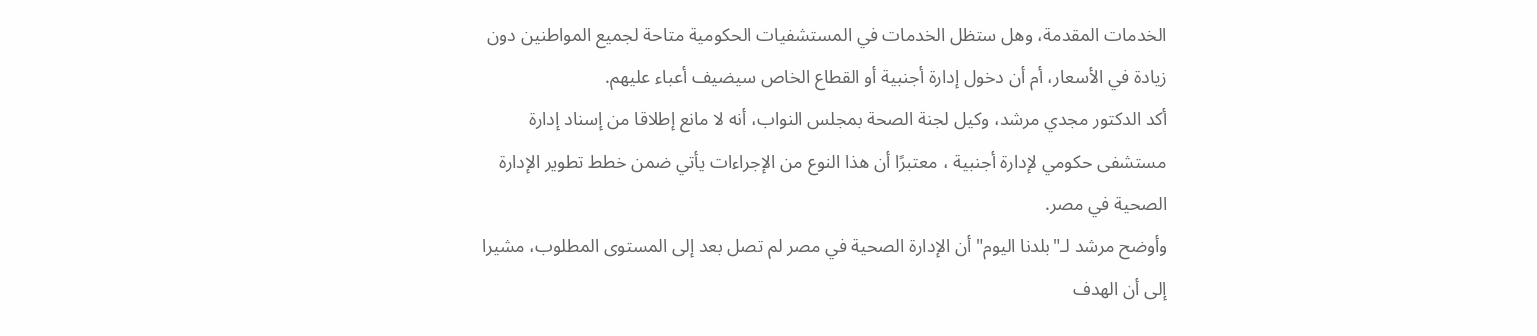الخدمات المقدمة، وهل ستظل الخدمات في المستشفيات الحكومية متاحة لجميع المواطنين دون زيادة في الأسعار، أم أن دخول إدارة أجنبية أو القطاع الخاص سيضيف أعباء عليهم.
أكد الدكتور مجدي مرشد، وكيل لجنة الصحة بمجلس النواب، أنه لا مانع إطلاقا من إسناد إدارة مستشفى حكومي لإدارة أجنبية ، معتبرًا أن هذا النوع من الإجراءات يأتي ضمن خطط تطوير الإدارة الصحية في مصر.
وأوضح مرشد لـ"بلدنا اليوم" أن الإدارة الصحية في مصر لم تصل بعد إلى المستوى المطلوب، مشيرا إلى أن الهدف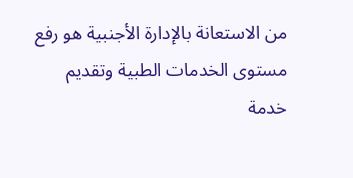من الاستعانة بالإدارة الأجنبية هو رفع مستوى الخدمات الطبية وتقديم خدمة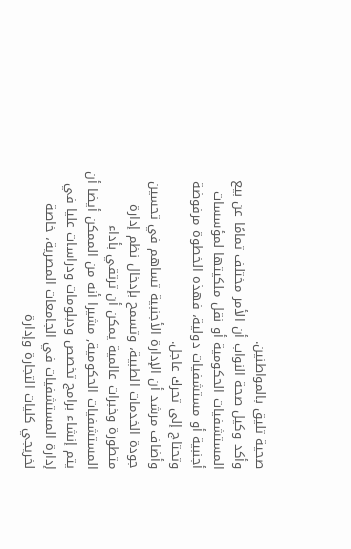صحية تليق بالمواطنين.
وأكد وكيل صحة النواب أن الأمر مختلف تمامًا عن بيع المستشفيات الحكومية أو نقل ملكيتها لمؤسسات أجنبية أو مستشفيات دولية، فهذه الخطوة مرفوضة وتحتاج إلى تحرك عاجل.
وأضاف مرشد أن الإدارة الأجنبية تساهم في تحسين جودة الخدمات الطبية، وتسمح بإدخال نظم إدارة متطورة وخبرات عالمية يمكن أن ترتقي بأداء المستشفيات الحكومية, مشيرا أنه من الممكن أيضا أن يتم إنشاء برامج تخصص ودبلومات ودراسات عليا في إدارة المستشفيات في الجامعات المصرية، خاصة لخريجي كليات التجارة وإدارة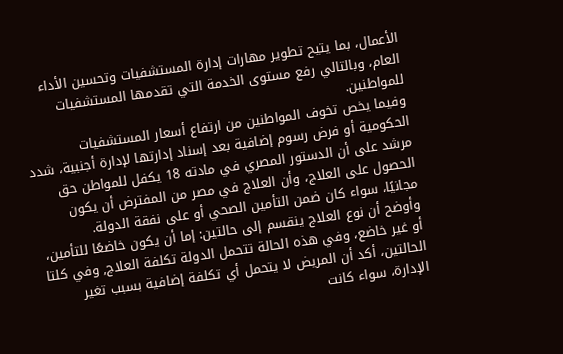الأعمال، بما يتيح تطوير مهارات إدارة المستشفيات وتحسين الأداء العام، وبالتالي رفع مستوى الخدمة التي تقدمها المستشفيات للمواطنين.
وفيما يخص تخوف المواطنين من ارتفاع أسعار المستشفيات الحكومية أو فرض رسوم إضافية بعد إسناد إدارتها لإدارة أجنبية، شدد مرشد على أن الدستور المصري في مادته 18 يكفل للمواطن حق الحصول على العلاج، وأن العلاج في مصر من المفترض أن يكون مجانيًا، سواء كان ضمن التأمين الصحي أو على نفقة الدولة.
وأوضح أن نوع العلاج ينقسم إلى حالتين: إما أن يكون خاضعًا للتأمين، أو غير خاضع، وفي هذه الحالة تتحمل الدولة تكلفة العلاج, وفي كلتا الحالتين، أكد أن المريض لا يتحمل أي تكلفة إضافية بسبب تغير الإدارة، سواء كانت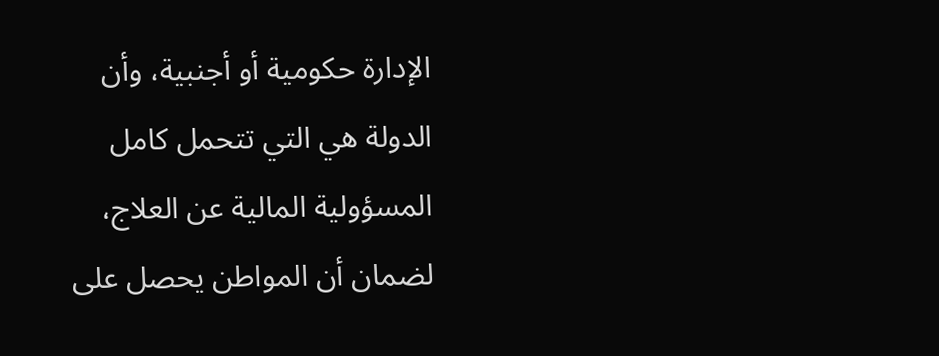الإدارة حكومية أو أجنبية، وأن الدولة هي التي تتحمل كامل المسؤولية المالية عن العلاج، لضمان أن المواطن يحصل على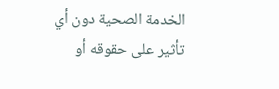الخدمة الصحية دون أي تأثير على حقوقه أو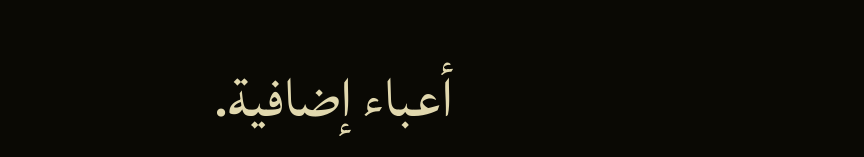أعباء إضافية.